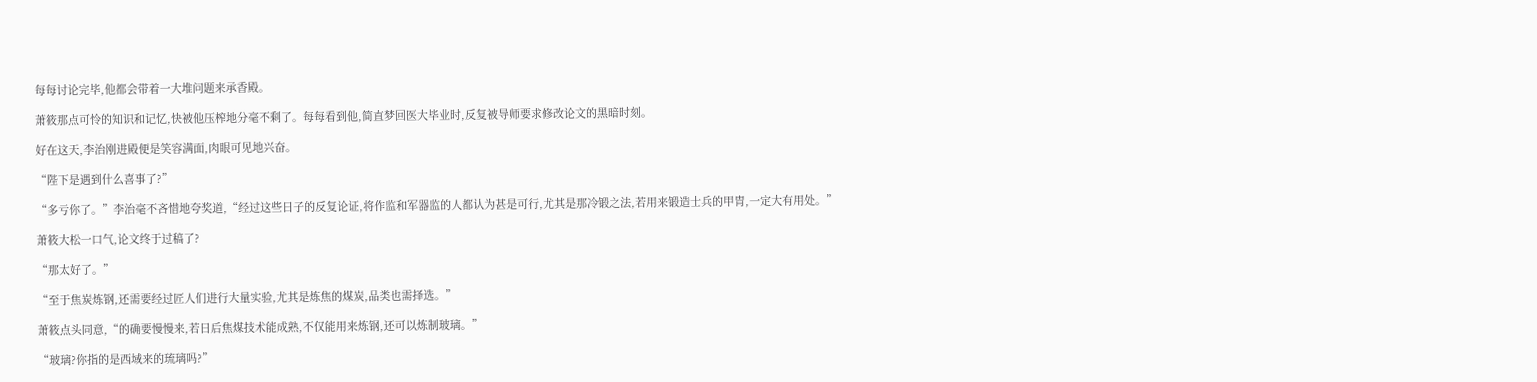每每讨论完毕,他都会带着一大堆问题来承香殿。

萧筱那点可怜的知识和记忆,快被他压榨地分毫不剩了。每每看到他,简直梦回医大毕业时,反复被导师要求修改论文的黑暗时刻。

好在这天,李治刚进殿便是笑容满面,肉眼可见地兴奋。

“陛下是遇到什么喜事了?”

“多亏你了。”李治毫不吝惜地夸奖道,“经过这些日子的反复论证,将作监和军器监的人都认为甚是可行,尤其是那冷锻之法,若用来锻造士兵的甲胄,一定大有用处。”

萧筱大松一口气,论文终于过稿了?

“那太好了。”

“至于焦炭炼钢,还需要经过匠人们进行大量实验,尤其是炼焦的煤炭,品类也需择选。”

萧筱点头同意,“的确要慢慢来,若日后焦煤技术能成熟,不仅能用来炼钢,还可以炼制玻璃。”

“玻璃?你指的是西域来的琉璃吗?”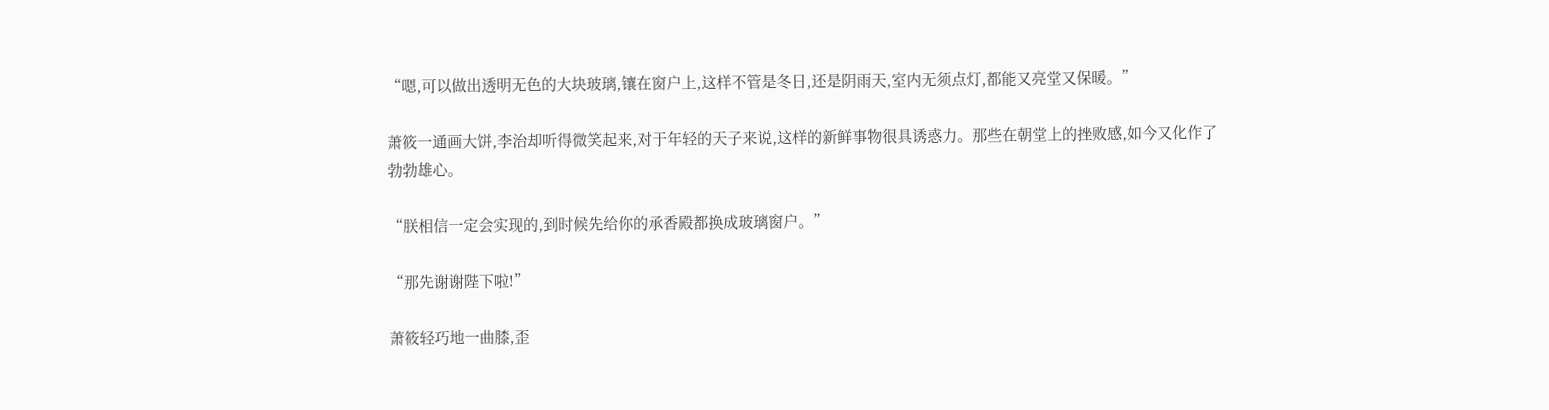“嗯,可以做出透明无色的大块玻璃,镶在窗户上,这样不管是冬日,还是阴雨天,室内无须点灯,都能又亮堂又保暖。”

萧筱一通画大饼,李治却听得微笑起来,对于年轻的天子来说,这样的新鲜事物很具诱惑力。那些在朝堂上的挫败感,如今又化作了勃勃雄心。

“朕相信一定会实现的,到时候先给你的承香殿都换成玻璃窗户。”

“那先谢谢陛下啦!”

萧筱轻巧地一曲膝,歪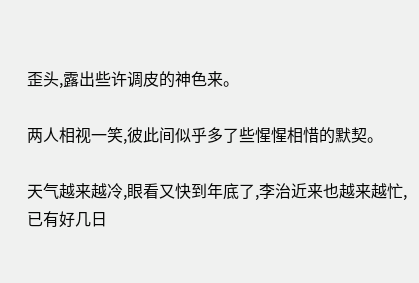歪头,露出些许调皮的神色来。

两人相视一笑,彼此间似乎多了些惺惺相惜的默契。

天气越来越冷,眼看又快到年底了,李治近来也越来越忙,已有好几日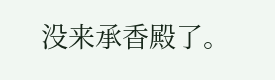没来承香殿了。